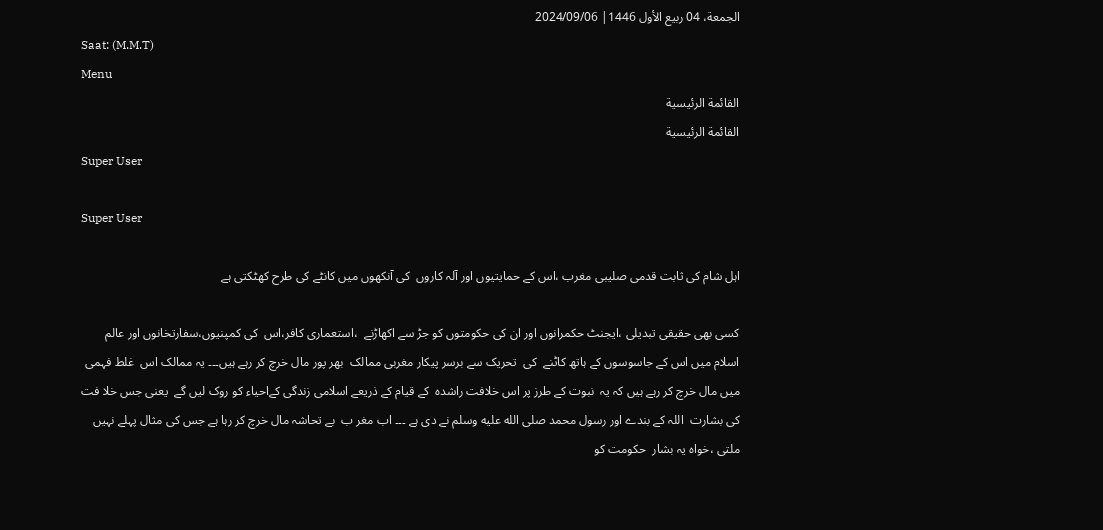الجمعة، 04 ربيع الأول 1446| 2024/09/06
Saat: (M.M.T)
Menu
القائمة الرئيسية
القائمة الرئيسية
Super User

Super User

اہل شام کی ثابت قدمی صلیبی مغرب ،اس کے حمایتیوں اور آلہ کاروں  کی آنکھوں میں کانٹے کی طرح کھٹکتی ہے

کسی بھی حقیقی تبدیلی ،ایجنٹ حکمرانوں اور ان کی حکومتوں کو جڑ سے اکھاڑنے  ،استعماری کافر،اس  کی کمپنیوں،سفارتخانوں اور عالم اسلام میں اس کے جاسوسوں کے ہاتھ کاٹنے  کی  تحریک سے برسر پیکار مغربی ممالک  بھر پور مال خرچ کر رہے ہیں۔۔۔ یہ ممالک اس  غلط فہمی میں مال خرچ کر رہے ہیں کہ یہ  نبوت کے طرز پر اس خلافت راشدہ  کے قیام کے ذریعے اسلامی زندگی کےاحیاء کو روک لیں گے  یعنی جس خلا فت کی بشارت  اللہ کے بندے اور رسول محمد صلى الله عليه وسلم نے دی ہے ۔۔۔ اب مغر ب  بے تحاشہ مال خرچ کر رہا ہے جس کی مثال پہلے نہیں ملتی ،خواہ یہ بشار  حکومت کو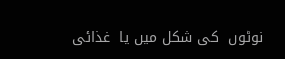نوٹوں  کی شکل میں یا  غذائی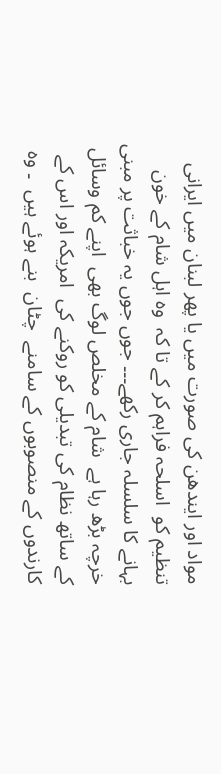مواد اور ایندھن کی صورت میں یا پھر لبنان میں ایرانی تنظیم کو  اسلحہ فراہم کر کے تا کہ  وہ اہل شام کے خون بہانے کا سلسلہ جاری رکھے۔۔۔ جوں جوں یہ خباثت پر مبنی خرچہ بڑھ رہا ہے  شام کے مخلص لوگ بھی  اپنے کم وسائل کے ساتھ نظام کی تبدیلی کو روکنے کی  امریکہ اور اس کے کارندوں کے منصوبوں کے سامنے  چٹان  بنے ہوئے ہیں  ۔ وہ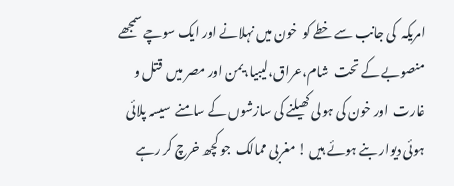امریکہ  کی جانب سے خطے کو  خون میں نہلانے اور ایک سوچے سمجھے منصوبے کے تحت  شام،عراق،لیبیا،یمن اور مصر میں  قتل و غارت  اور خون کی ہولی کھیلنے کی سازشوں کے سامنے  سیسہ پلائی ہوئی دیوار بنے ہوئے ہیں ! مغربی ممالک  جو کچھ خرچ کر رہے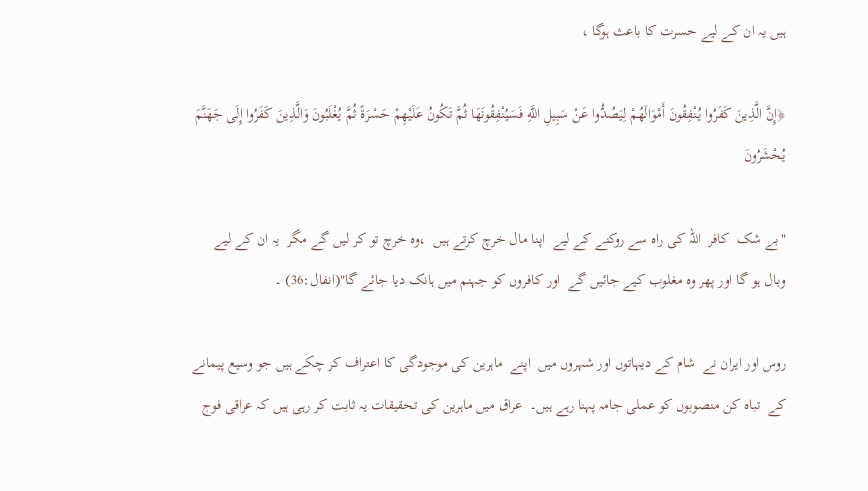ہیں یہ ان کے لیے حسرت کا باعث ہوگا ،

﴿إِنَّ الَّذِينَ كَفَرُوا يُنْفِقُونَ أَمْوَالَهُمْ لِيَصُدُّوا عَنْ سَبِيلِ اللَّهِ فَسَيُنْفِقُونَهَا ثُمَّ تَكُونُ عَلَيْهِمْ حَسْرَةً ثُمَّ يُغْلَبُونَ وَالَّذِينَ كَفَرُوا إِلَى جَهَنَّمَ يُحْشَرُونَ

"بے شک  کافر  اللہ کی راہ سے روکنے کے لیے  اپنا مال خرچ کرتے ہیں  ،وہ خرچ تو کر لیں گے مگر  یہ ان کے لیے وبال ہو گا اور پھر وہ مغلوب کیے جائیں گے  اور کافروں کو جہنم میں ہانک دیا جائے گا"(انفال:36) ۔

روس اور ایران نے  شام کے دیہاتوں اور شہروں میں  اپنے  ماہرین کی موجودگی کا اعتراف کر چکے ہیں جو وسیع پیمانے کے  تباہ کن منصوبوں کو عملی جامہ پہنا رہے ہیں۔  عراق میں ماہرین کی تحقیقات یہ ثابت کر رہی ہیں کہ عراقی فوج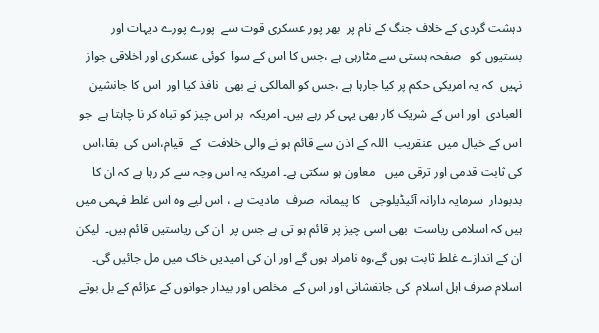دہشت گردی کے خلاف جنگ کے نام پر  بھر پور عسکری قوت سے  پورے پورے دیہات اور بستیوں کو   صفحہ ہستی سے مٹارہی ہے ،جس کا اس کے سوا  کوئی عسکری اور اخلاقی جواز نہیں  کہ یہ امریکی حکم پر کیا جارہا ہے ،جس کو المالکی نے بھی  نافذ کیا اور  اس کا جانشین العبادی  اور اس کے شریک کار بھی یہی کر رہے ہیں۔ امریکہ  ہر اس چیز کو تباہ کر نا چاہتا ہے  جو اس کے خیال میں  عنقریب  اللہ کے اذن سے قائم ہو نے والی خلافت  کے  قیام،اس کی  بقا،اس کی ثابت قدمی اور ترقی میں   معاون ہو سکتی ہے۔ امریکہ یہ اس وجہ سے کر رہا ہے کہ ان کا بدبودار  سرمایہ دارانہ آئیڈیلوجی   کا پیمانہ  صرف  مادیت ہے ، اس لیے وہ اس غلط فہمی میں ہیں کہ اسلامی ریاست  بھی اسی چیز پر قائم ہو تی ہے جس پر  ان کی ریاستیں قائم ہیں۔  لیکن ان کے اندازے غلط ثابت ہوں گے،وہ نامراد ہوں گے اور ان کی امیدیں خاک میں مل جائیں گی۔ اسلام صرف اہل اسلام  کی جانفشانی اور اس کے  مخلص اور بیدار جوانوں کے عزائم کے بل بوتے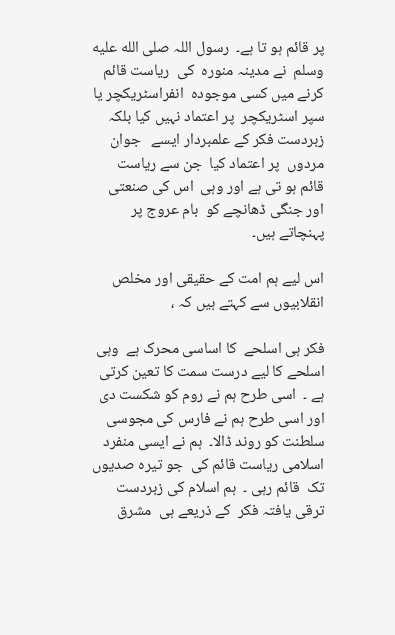پر قائم ہو تا ہے۔  رسول اللہ صلى الله عليه وسلم  نے مدینہ منورہ  کی  ریاست قائم کرنے میں کسی موجودہ  انفراسٹریکچر یا  سپر اسٹریکچر  پر اعتماد نہیں کیا بلکہ    زبردست فکر کے علمبردار ایسے   جوان مردوں  پر اعتماد کیا  جن سے ریاست قائم ہو تی ہے اور وہی  اس کی صنعتی اور جنگی ڈھانچے کو  بام عروج پر پہنچاتے ہیں۔

اس لیے ہم امت کے حقیقی اور مخلص  انقلابیوں سے کہتے ہیں کہ ،

فکر ہی اسلحے  کا اساسی محرک ہے  وہی اسلحے کا لیے درست سمت کا تعین کرتی ہے ۔  اسی طرح ہم نے روم کو شکست دی  اور اسی طرح ہم نے فارس کی مجوسی سلطنت کو روند ڈالا۔  ہم نے ایسی منفرد  اسلامی ریاست قائم کی  جو تیرہ صدیوں تک  قائم رہی ۔  ہم اسلام کی زبردست ترقی یافتہ فکر  کے ذریعے ہی  مشرق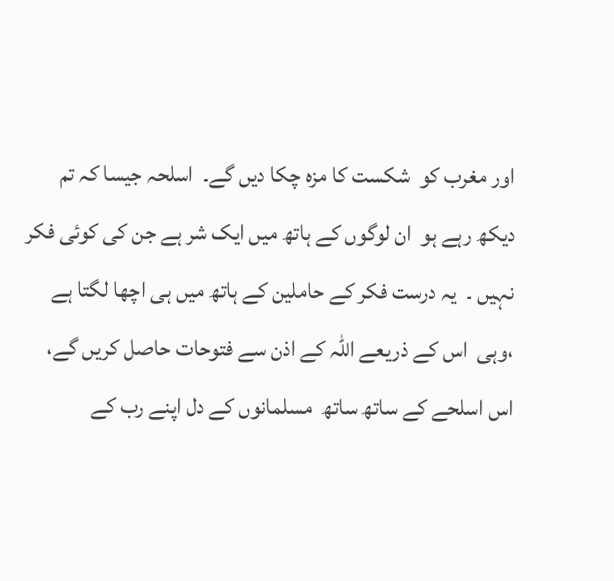اور مغرب کو  شکست کا مزہ چکا دیں گے۔  اسلحہ جیسا کہ تم دیکھ رہے ہو  ان لوگوں کے ہاتھ میں ایک شر ہے جن کی کوئی فکر نہیں ۔  یہ درست فکر کے حاملین کے ہاتھ میں ہی اچھا لگتا ہے ،وہی  اس کے ذریعے اللہ کے اذن سے فتوحات حاصل کریں گے، اس اسلحے کے ساتھ ساتھ  مسلمانوں کے دل اپنے رب کے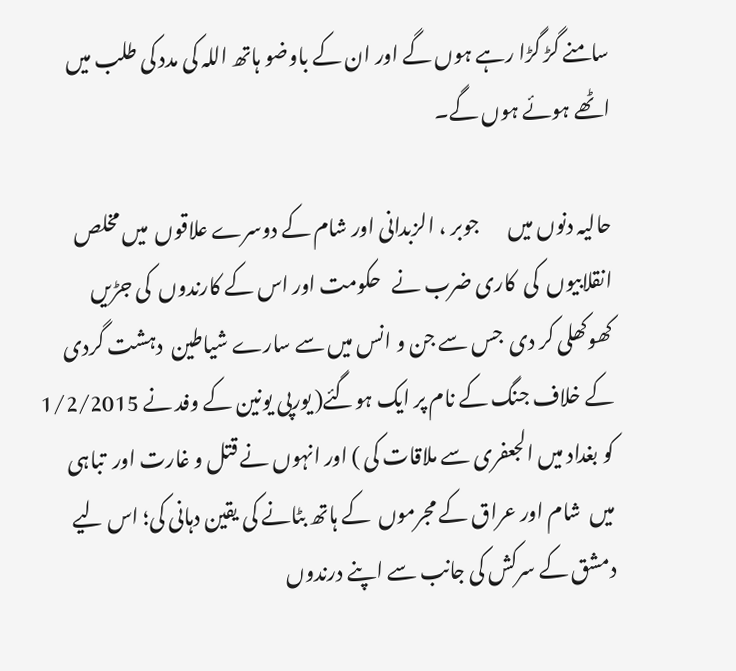سامنے گڑ گڑا رہے ہوں گے اور ان کے باوضو ہاتھ اللہ کی مدد کی طلب میں  اٹھے ہوئے ہوں گے۔

حالیہ دنوں میں       جوبر ، الزبدانی اور شام کے دوسرے علاقوں  میں مخلص انقلابیوں  کی  کاری ضرب نے   حکومت اور اس کے کارندوں  کی جڑیں کھوکھلی کر دی  جس سے جن و انس میں سے سارے شیاطین  دہشت گردی کے خلاف جنگ کے نام پر ایک ہوگئے( یورپی یونین کے وفد نے 1/2/2015 کو بغداد میں الجعفری سے ملاقات کی ) اور انہوں نے قتل و غارت اور  تباہی میں  شام اور عراق کے مجرموں  کے ہاتھ بٹانے کی یقین دہانی کی؛ اس لیے  دمشق کے سرکش کی جانب سے اپنے درندوں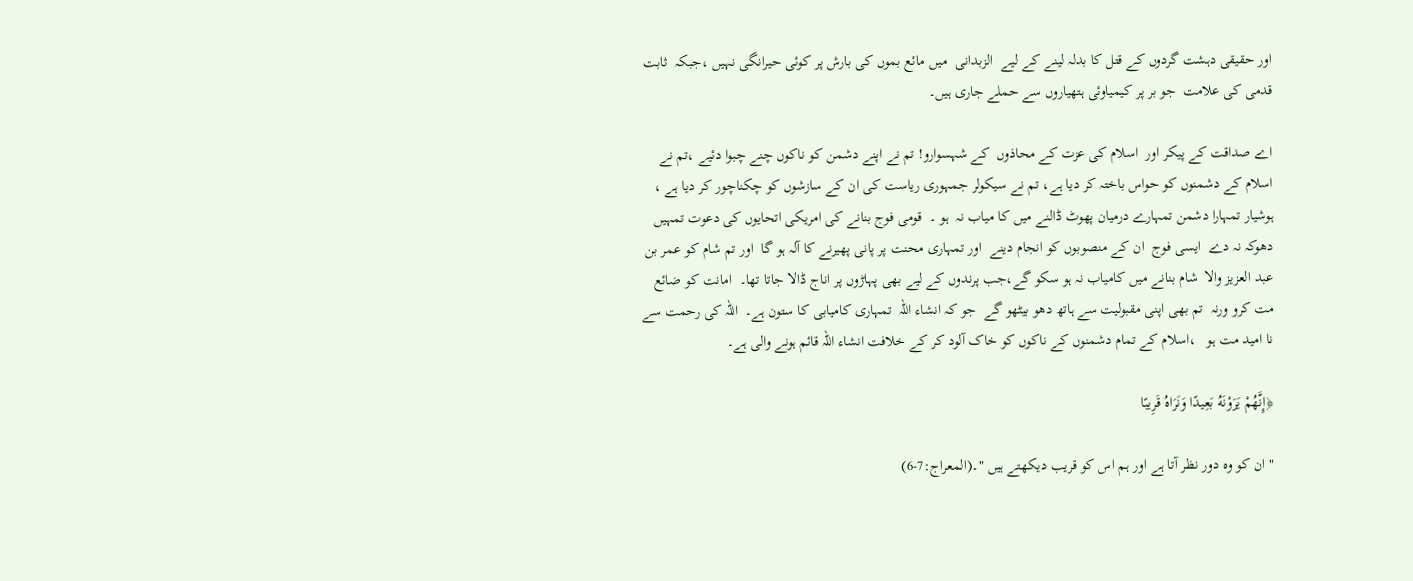اور حقیقی دہشت گردوں کے قتل کا بدلہ لینے کے لیے  الزبدانی  میں مائع بموں کی بارش پر کوئی حیرانگی نہیں ،جبکہ  ثابت قدمی کی علامت  جو بر پر کیمیاوئی ہتھیاروں سے حملے جاری ہیں۔

اے صداقت کے پیکر اور  اسلام کی عزت کے محاذوں  کے شہسوارو! تم نے اپنے دشمن کو ناکوں چنے چبوا دئیے ،تم نے اسلام کے دشمنوں کو حواس باختہ کر دیا ہے، تم نے سیکولر جمہوری ریاست کی ان کے سازشوں کو چکناچور کر دیا ہے ،  ہوشیار تمہارا دشمن تمہارے درمیان پھوٹ ڈالنے میں کا میاب نہ  ہو ۔  قومی فوج بنانے کی امریکی اتحایوں کی دعوت تمہیں دھوکہ نہ دے  ایسی فوج  ان کے منصوبوں کو انجام دینے  اور تمہاری محنت پر پانی پھیرنے کا آلہ ہو گا  اور تم شام کو عمر بن عبد العزیز والا  شام بنانے میں کامیاب نہ ہو سکو گے،جب پرندوں کے لیے بھی پہاڑوں پر اناج ڈالا جاتا تھا۔  امانت کو ضائع مت کرو ورنہ  تم بھی اپنی مقبولیت سے ہاتھ دھو بیٹھو گے  جو کہ انشاء اللہ  تمہاری کامیابی کا ستون ہے۔  اللہ کی رحمت سے نا امید مت ہو   ،اسلام کے تمام دشمنوں کے ناکوں کو خاک آلود کر کے خلافت انشاء اللہ قائم ہونے والی ہے۔

﴿إِنَّهُمْ يَرَوْنَهُ بَعِيدًا وَنَرَاهُ قَرِيبًا

" ان کو وہ دور نظر آتا ہے اور ہم اس کو قریب دیکھتے ہیں "۔(المعراج:7-6)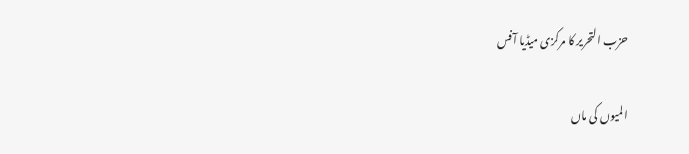حزب التحریر کا مرکزی میڈیا آفس

المیوں کی ماں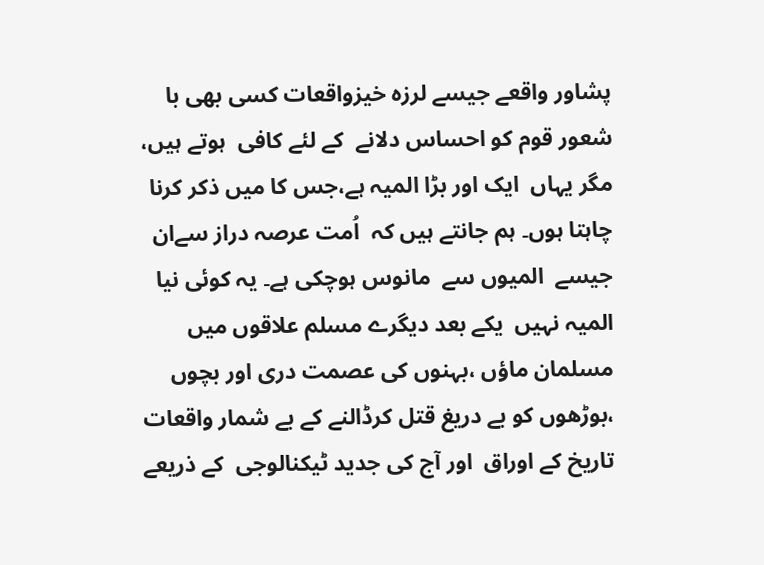پشاور واقعے جیسے لرزہ خیزواقعات کسی بھی با شعور قوم کو احساس دلانے  کے لئے کافی  ہوتے ہیں، مگر یہاں  ایک اور بڑا المیہ ہے،جس کا میں ذکر کرنا چاہتا ہوں۔ ہم جانتے ہیں کہ  اُمت عرصہ دراز سےان جیسے  المیوں سے  مانوس ہوچکی ہے۔ یہ کوئی نیا المیہ نہیں  یکے بعد دیگرے مسلم علاقوں میں مسلمان ماؤں ،بہنوں کی عصمت دری اور بچوں ،بوڑھوں کو بے دریغ قتل کرڈالنے کے بے شمار واقعات  تاریخ کے اوراق  اور آج کی جدید ٹیکنالوجی  کے ذریعے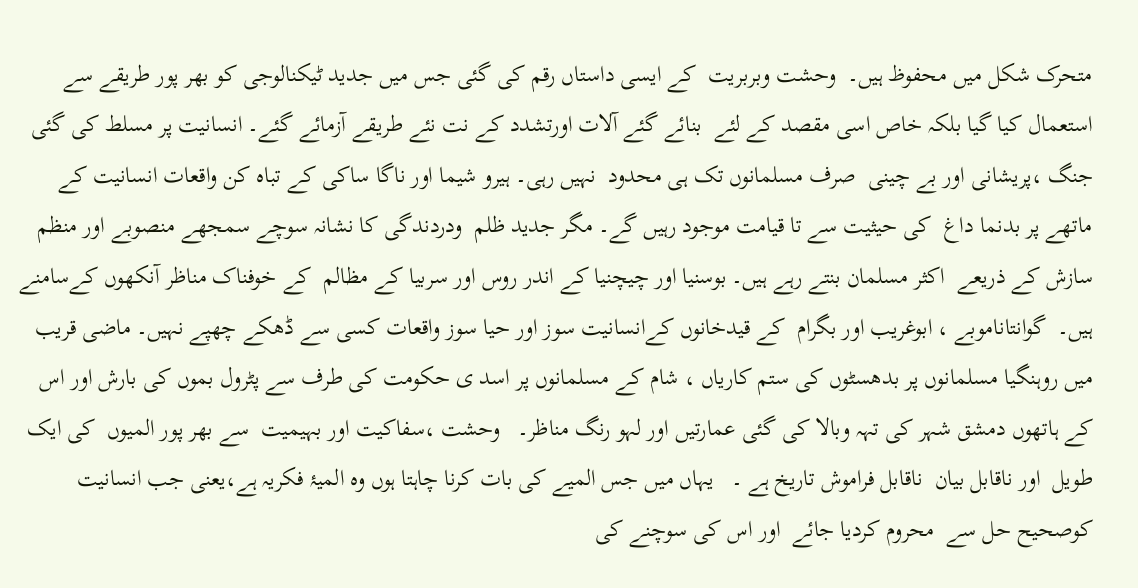متحرک شکل میں محفوظ ہیں۔  وحشت وبربریت  کے ایسی داستاں رقم کی گئی جس میں جدید ٹیکنالوجی کو بھر پور طریقے سے استعمال کیا گیا بلکہ خاص اسی مقصد کے لئے  بنائے گئے آلات اورتشدد کے نت نئے طریقے آزمائے گئے۔ انسانیت پر مسلط کی گئی  جنگ ،پریشانی اور بے چینی  صرف مسلمانوں تک ہی محدود  نہیں رہی۔ ہیرو شیما اور ناگا ساکی کے تباہ کن واقعات انسانیت کے ماتھے پر بدنما داغ  کی حیثیت سے تا قیامت موجود رہیں گے۔ مگر جدید ظلم  ودردندگی کا نشانہ سوچے سمجھے منصوبے اور منظم سازش کے ذریعے  اکثر مسلمان بنتے رہے ہیں۔ بوسنیا اور چیچنیا کے اندر روس اور سربیا کے مظالم  کے خوفناک مناظر آنکھوں کےسامنے ہیں۔  گوانتاناموبے ، ابوغریب اور بگرام  کے قیدخانوں کےانسانیت سوز اور حیا سوز واقعات کسی سے ڈھکے چھپے نہیں۔ ماضی قریب میں روہنگیا مسلمانوں پر بدھسٹوں کی ستم کاریاں ، شام کے مسلمانوں پر اسد ی حکومت کی طرف سے پٹرول بموں کی بارش اور اس کے ہاتھوں دمشق شہر کی تہہ وبالا کی گئی عمارتیں اور لہو رنگ مناظر۔   وحشت ،سفاکیت اور بہیمیت  سے بھر پور المیوں  کی ایک  طویل  اور ناقابل بیان  ناقابل فراموش تاریخ ہے ۔   یہاں میں جس المیے کی بات کرنا چاہتا ہوں وہ المیۂ فکریہ ہے،یعنی جب انسانیت  کوصحیح حل سے  محروم کردیا جائے  اور اس کی سوچنے کی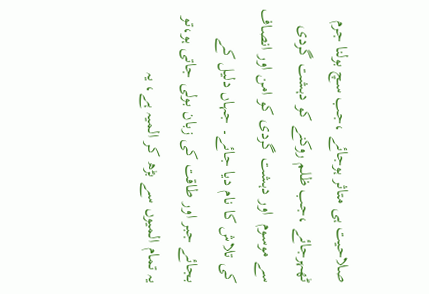صلاحیت ہی متاثر ہوجائے ،جب سچ بولنا جرم ٹھہرجائے ،جب ظلم روکنے کو دہشت گردی سے موسوم  اور دہشت گردی کو امن اور انصاف کی تلاش کا نام دیا جائے۔ جہاں دلیل کے بجائے جبر اور طاقت کی زبان بولی جاتی ہو،تو یہ تمام المیوں سے بڑھ کر المیہ ہے، یہ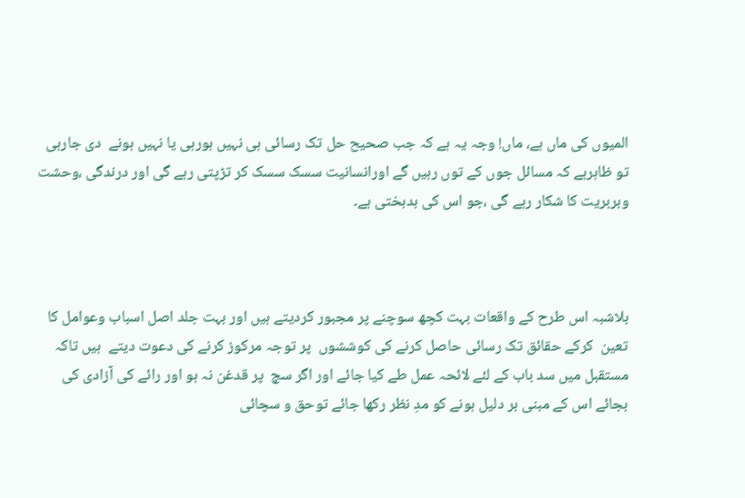المیوں کی ماں ہے، ماں! وجہ یہ ہے کہ جب صحیح حل تک رسائی ہی نہیں ہورہی یا نہیں ہونے  دی جارہی تو ظاہرہے کہ مسائل جوں کے توں رہیں گے اورانسانیت سسک سسک کر تڑپتی رہے گی اور درندگی ،وحشت وبربریت کا شکار رہے گی ،جو اس کی بدبختی ہے۔



بلاشبہ اس طرح کے واقعات بہت کچھ سوچنے پر مجبور کردیتے ہیں اور بہت جلد اصل اسباب وعوامل کا تعین  کرکے حقائق تک رسائی حاصل کرنے کی کوششوں  پر توجہ مرکوز کرنے کی دعوت دیتے  ہیں تاکہ مستقبل میں سد باب کے لئے لائحہ عمل طے کیا جائے اور اگر سچ  پر قدغن نہ ہو اور رائے کی آزادی کی بجائے اس کے مبنی بر دلیل ہونے کو مدِ نظر رکھا جائے توحق و سچائی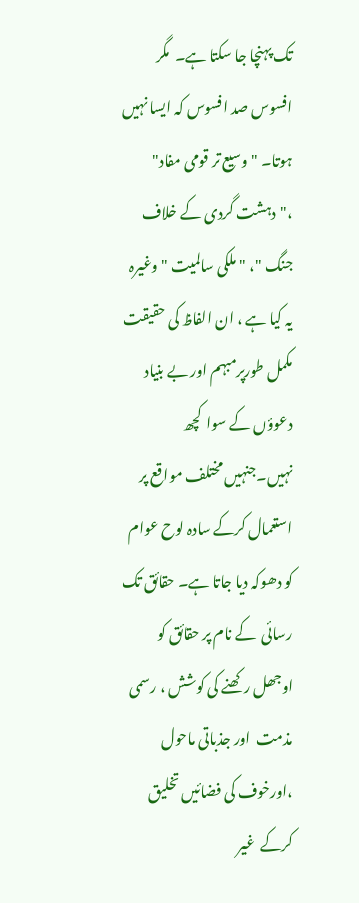تک پہنچا جا سکتا ہے۔  مگر افسوس صد افسوس کہ ایسا نہیں ہوتا۔ "وسیع تر قومی مفاد" ،"دہشت گردی کے خلاف جنگ "، "ملکی سالمیت " وغیرہ یہ کیا ہے ، ان الفاظ کی حقیقت مکمل طورپرمبہم اور بے بنیاد دعوؤں کے سوا  کچھ نہیں۔جنہیں مختلف مواقع پر استعمال کرکے سادہ لوح عوام کو دھوکہ دیا جاتا ہے۔ حقائق تک رسائی  کے نام پر حقائق کو اوجھل رکھنے کی کوشش ، رسمی مذمت  اور جذباتی ماحول ،اورخوف کی فضائیں تخلیق کرکے  غیر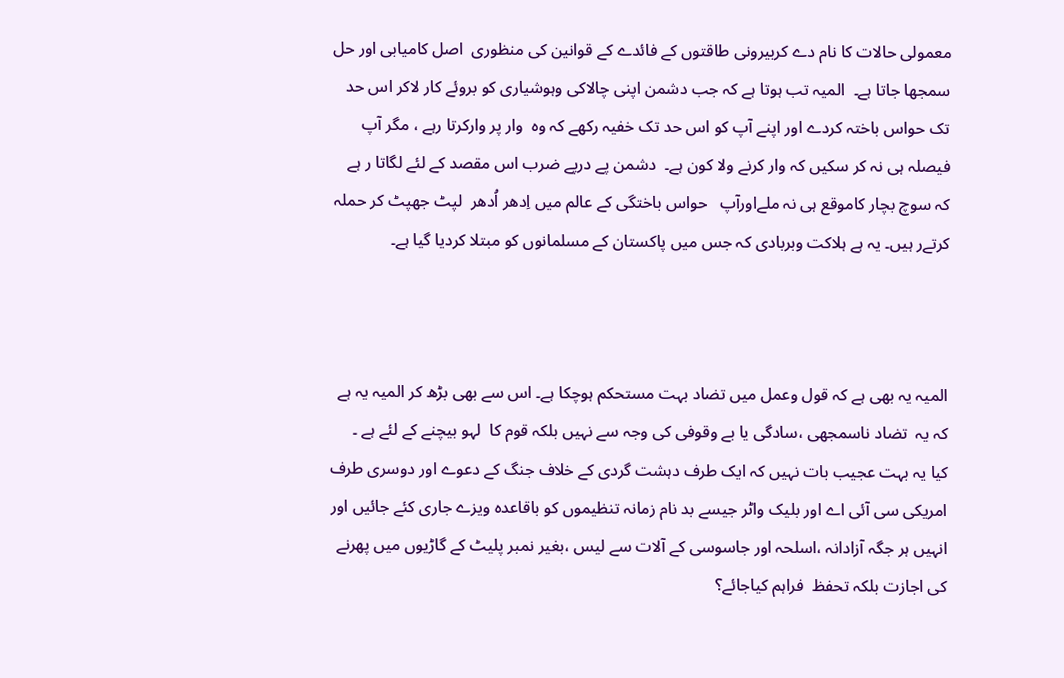معمولی حالات کا نام دے کربیرونی طاقتوں کے فائدے کے قوانین کی منظوری  اصل کامیابی اور حل سمجھا جاتا ہے۔  المیہ تب ہوتا ہے کہ جب دشمن اپنی چالاکی وہوشیاری کو بروئے کار لاکر اس حد تک حواس باختہ کردے اور اپنے آپ کو اس حد تک خفیہ رکھے کہ وہ  وار پر وارکرتا رہے ، مگر آپ  فیصلہ ہی نہ کر سکیں کہ وار کرنے ولا کون ہے۔  دشمن پے درپے ضرب اس مقصد کے لئے لگاتا ر ہے کہ سوچ بچار کاموقع ہی نہ ملےاورآپ   حواس باختگی کے عالم میں اِدھر اُدھر  لپٹ جھپٹ کر حملہ کرتےر ہیں۔ یہ ہے ہلاکت وبربادی کہ جس میں پاکستان کے مسلمانوں کو مبتلا کردیا گیا ہے۔



المیہ یہ بھی ہے کہ قول وعمل میں تضاد بہت مستحکم ہوچکا ہے۔ اس سے بھی بڑھ کر المیہ یہ ہے کہ یہ  تضاد ناسمجھی ،سادگی یا بے وقوفی کی وجہ سے نہیں بلکہ قوم کا  لہو بیچنے کے لئے ہے ۔  کیا یہ بہت عجیب بات نہیں کہ ایک طرف دہشت گردی کے خلاف جنگ کے دعوے اور دوسری طرف امریکی سی آئی اے اور بلیک واٹر جیسے بد نام زمانہ تنظیموں کو باقاعدہ ویزے جاری کئے جائیں اور انہیں ہر جگہ آزادانہ ،اسلحہ اور جاسوسی کے آلات سے لیس ،بغیر نمبر پلیٹ کے گاڑیوں میں پھرنے کی اجازت بلکہ تحفظ  فراہم کیاجائے؟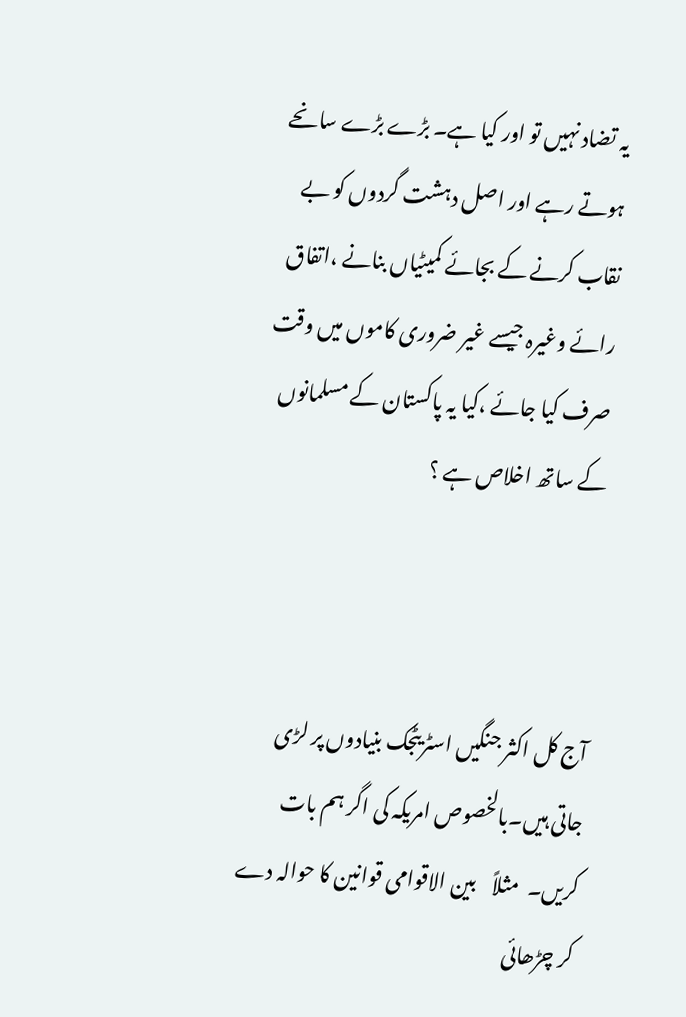یہ تضاد نہیں تو اور کیا ہے۔ بڑے بڑے سانحے ہوتے رہے اور اصل دہشت گردوں کو بے نقاب کرنے کے بجائے کمیٹیاں بنانے ،اتفاق رائے وغیرہ جیسے غیر ضروری کاموں میں وقت صرف کیا جائے ،کیا یہ پاکستان کے مسلمانوں کے ساتھ اخلاص ہے ؟



آج کل اکثر جنگیں اسٹریٹجک بنیادوں پر لڑی جاتی ہیں۔بالخصوص امریکہ کی اگر ہم بات کریں۔  مثلاً    بین الاقوامی قوانین کا حوالہ دے کر چڑھائی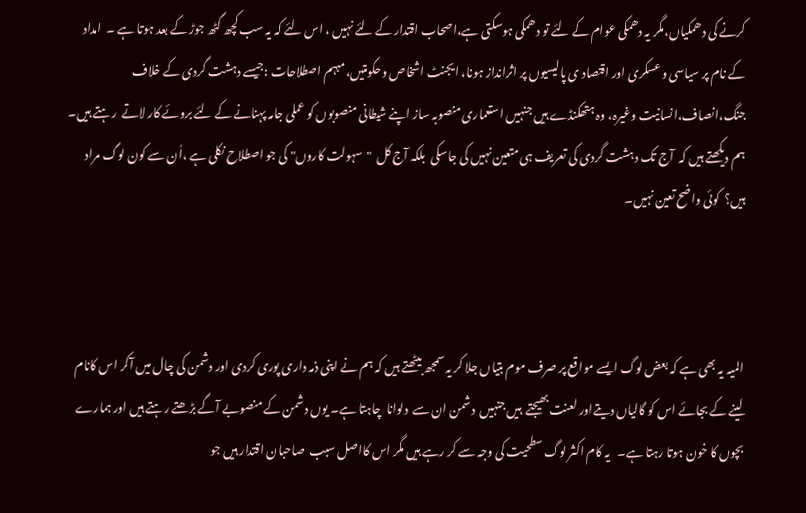کرنے کی دھمکیاں،مگر یہ دھمکی عوام کے لئے تو دھمکی ہوسکتی ہے،اصحاب اقتدار کے لئے نہیں ، اس لئے کہ یہ سب کچھ گٹھ جوڑ کے بعد ہوتا ہے ۔  امداد کے نام پر سیاسی وعسکری اور اقتصاد ی پالیسیوں پر اثرانداز ہونا، ایجنٹ اشخاص وحکومتیں،مبہم اصطلاحات :جیسے دہشت گردی کے خلاف جنگ،انصاف،انسانیت وغیرہ، وہ ہتھکنڈے ہیں جنہیں استعماری منصوبہ ساز اپنے شیطانی منصوبوں کو عملی جامہ پہنانے کے لئے بروئے کار لاتے  رہتے ہیں۔ ہم دیکھتے ہیں کہ  آج تک دہشت گردی کی تعریف ہی متعین نہیں کی جاسکی  بلکہ آج کل  "سہولت کاروں" کی جو اصطلاح نکلی ہے ،اُن سے کون لوگ مراد ہیں؟  کوئی واضح تعین نہیں۔



المیہ یہ بھی ہے کہ بعض لوگ ایسے مواقع پر صرف موم بتیاں جلا کر یہ سمجھ بیٹھتے ہیں کہ ہم نے اپنی ذمہ داری پوری کردی اور دشمن کی چال میں آکر اس کانام لینے کے بجائے اس کو گالیاں دیتےاور لعنت بھیجتے  ہیں جنہیں  دشمن ان سے  دلوانا  چاہتا ہے۔ یوں دشمن کے منصوبے آگے بڑھتے رہتے ہیں اور ہمارے بچوں کا خون ہوتا رہتا ہے۔   یہ کام اکثر لوگ سطحیت کی وجہ سے کر رہے ہیں مگر اس کااصل سبب  صاحبان اقتدار ہیں جو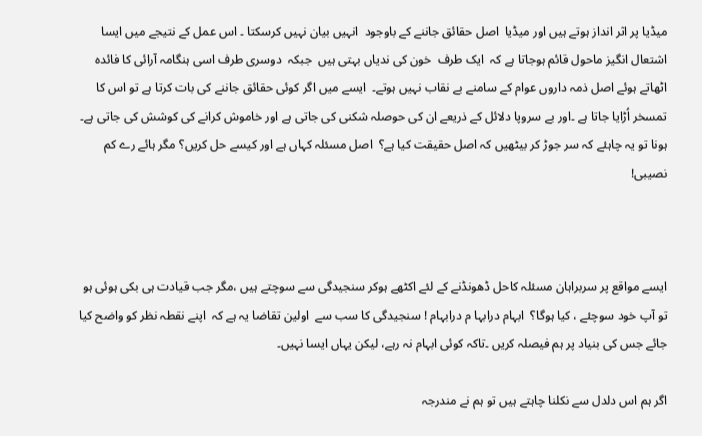میڈیا پر اثر انداز ہوتے ہیں اور میڈیا  اصل حقائق جاننے کے باوجود  انہیں بیان نہیں کرسکتا ۔ اس عمل کے نتیجے میں ایسا اشتعال انگیز ماحول قائم ہوجاتا ہے کہ  ایک طرف  خون کی ندیاں بہتی ہیں  جبکہ  دوسری طرف اسی ہنگامہ آرائی کا فائدہ اٹھاتے ہوئے اصل ذمہ داروں عوام کے سامنے بے نقاب نہیں ہوتے۔  ایسے میں اگر کوئی حقائق جاننے کی بات کرتا ہے تو اس کا تمسخر اُڑایا جاتا ہے ۔اور بے سروپا دلائل کے ذریعے ان کی حوصلہ شکنی کی جاتی ہے اور خاموش کرانے کی کوشش کی جاتی ہے۔   ہونا تو یہ چاہئے کہ سر جوڑ کر بیٹھیں کہ اصل حقیقت کیا ہے؟  اصل مسئلہ کہاں ہے اور کیسے حل کریں؟ مگر ہائے رے کم نصیبی!



ایسے مواقع پر سربراہان مسئلہ کاحل ڈھونڈنے کے لئے اکٹھے ہوکر سنجیدگی سے سوچتے ہیں ،مگر جب قیادت ہی بکی ہوئی ہو تو آپ خود سوچئے ، کیا ہوگا؟  ابہام درابہا م درابہام ! سنجیدگی کا سب سے  اولین تقاضا یہ ہے کہ  اپنے نقطہ نظر کو واضح کیا جائے جس کی بنیاد پر ہم فیصلہ کریں ۔تاکہ کوئی ابہام نہ رہے، لیکن یہاں ایسا نہیں۔

اگر ہم اس دلدل سے نکلنا چاہتے ہیں تو ہم نے مندرجہ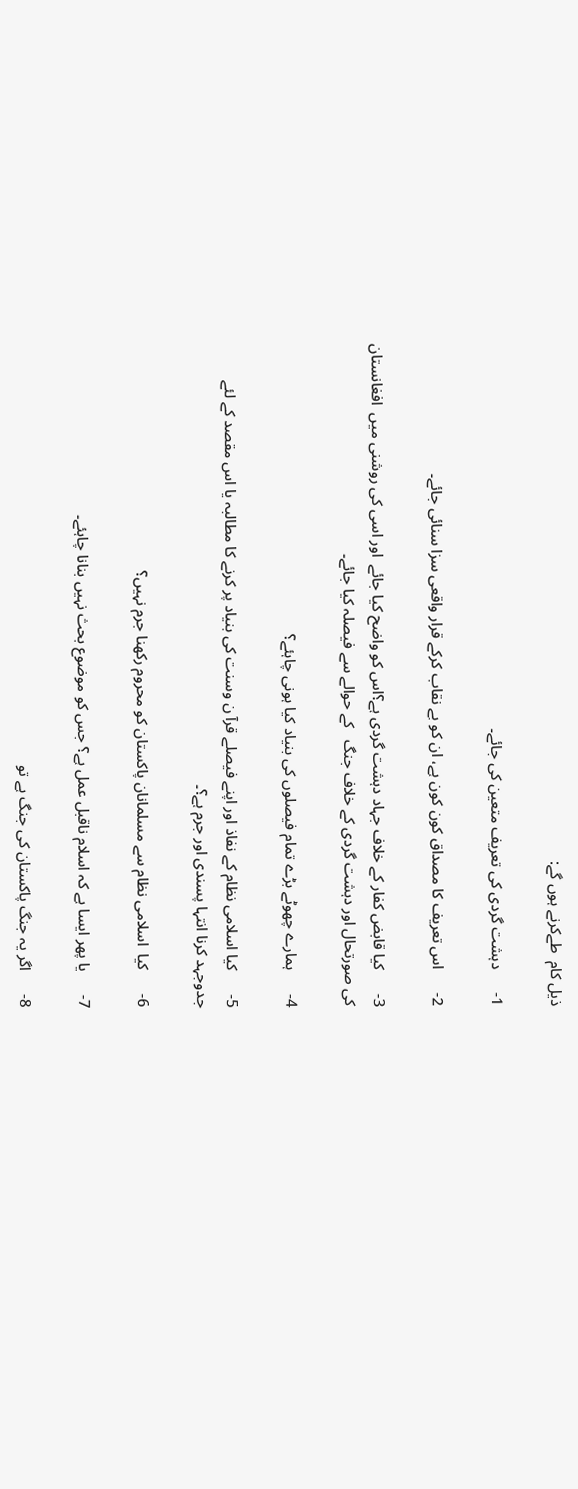ذیل کام  طےکرنے ہوں گے:

1-      دہشت گردی کی تعریف متعین کی جائے۔

2-      اس تعریف کا مصداق کون کون ہے، ان کو بے نقاب کرکے قرار واقعی سزا سنائی جائے۔

3-      کیا قابض کفار کے خلاف جہاد دہشت گردی ہے؟اس کو واضح کیا جائے  اور اسی کی روشنی میں  افغانستان کی صورتحال اور دہشت گردی کے خلاف جنگ   کے حوالے سے فیصلہ کیا جائے۔

4-      ہمارے چھوٹے بڑے تمام فیصلوں کی بنیاد کیا ہونی چاہئے؟

5-      کیا اسلامی نظام کے نفاذ اور اپنے فیصلے قرآ ن وسنت کی بنیاد پر کرنے کا مطالبہ یا اس مقصد کے لئے جدوجہد کرنا انتہا پسندی اور جرم ہے؟۔

6-      کیا  اسلامی نظام سے مسلمانان پاکستان کو محروم رکھنا جرم نہیں؟

7-      یا پھر ایسا ہے کہ اسلام ناقبل عمل ہے؟ جس کو موضوع بحث نہیں بنانا چاہئے۔

8-      اگر یہ جنگ پاکستان کی جنگ ہے تو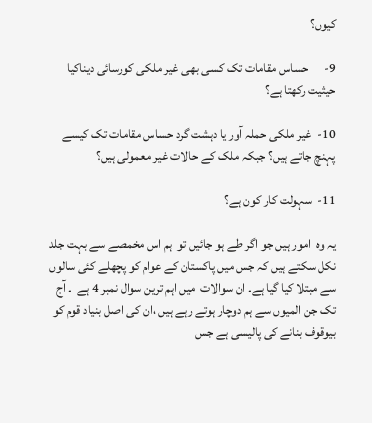کیوں؟

9-      حساس مقامات تک کسی بھی غیر ملکی کورسائی دیناکیا حیثیت رکھتا ہے؟

10-  غیر ملکی حملہ آور یا دہشت گرد حساس مقامات تک کیسے پہنچ جاتے ہیں؟ جبکہ ملک کے حالات غیر معمولی ہیں؟

11-  سہولت کار کون ہے؟

یہ وہ  امور ہیں جو اگر طے ہو جائیں تو  ہم اس مخمصے سے بہت جلد نکل سکتے ہیں کہ جس میں پاکستان کے عوام کو پچھلے کئی سالوں سے مبتلا کیا گیا ہے۔ ان سوالات  میں اہم ترین سوال نمبر 4 ہے  ۔ آج تک جن المیوں سے ہم دوچار ہوتے رہے ہیں ،ان کی اصل بنیاد قوم کو بیوقوف بنانے کی پالیسی ہے جس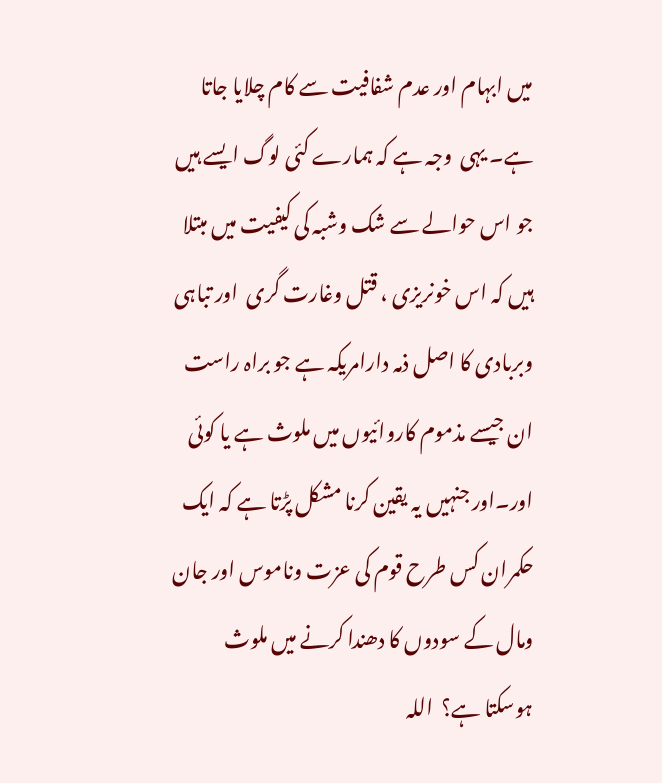میں ابہام اور عدم شفافیت سے کام چلایا جاتا ہے۔ یہی  وجہ ہے کہ ہمارے کئی لوگ ایسے ہیں جو اس حوالے سے شک وشبہ کی کیفیت میں مبتلا ہیں کہ اس خونریزی ، قتل وغارت گری  اور تباہی وبربادی کا اصل ذمہ دارامریکہ ہے جو براہ راست ان جیسے مذموم کاروائیوں میں ملوث ہے یا کوئی اور۔اور جنہیں یہ یقین کرنا مشکل پڑتا ہے کہ ایک حکمران کس طرح قوم کی عزت وناموس اور جان ومال کے سودوں کا دھندا کرنے میں ملوث ہوسکتا ہے؟  اللہ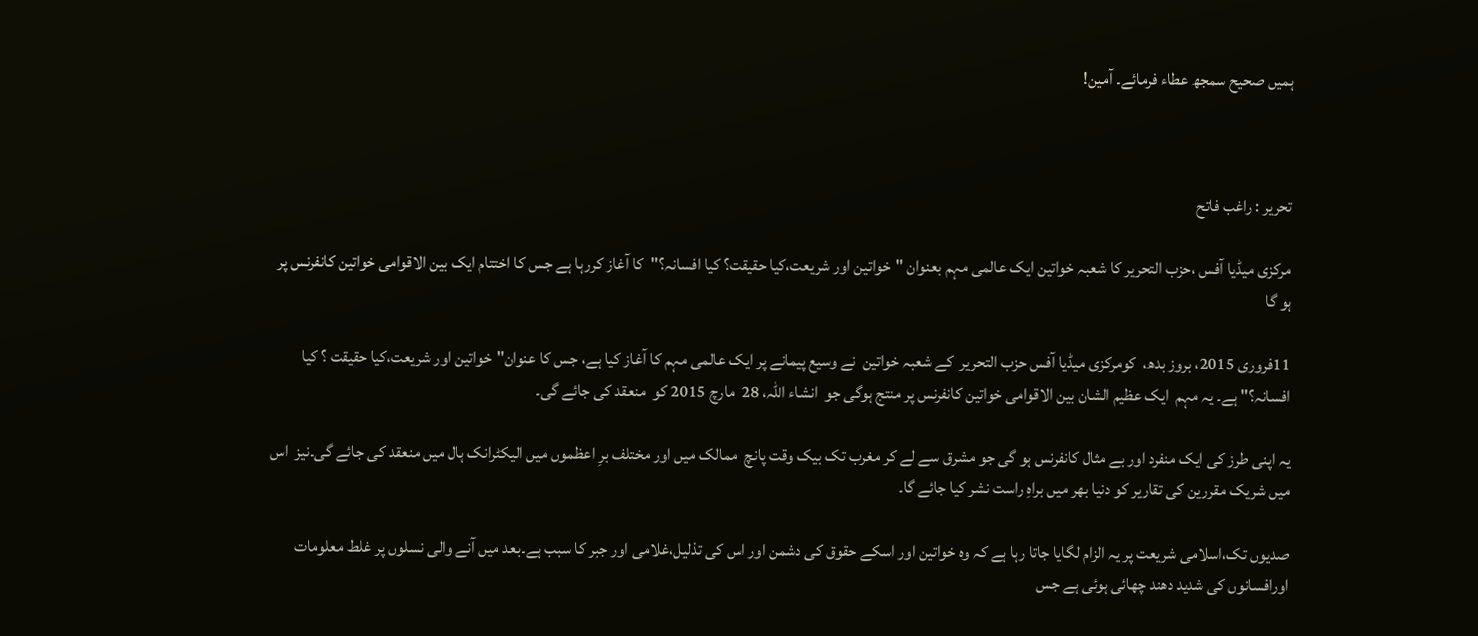ہمیں صحیح سمجھ عطاء فرمائے۔ آمین!



تحریر : راغب فاتح

مرکزی میڈیا آفس ،حزب التحریر کا شعبہ خواتین ایک عالمی مہم بعنوان "خواتین اور شریعت،کیا حقیقت؟ کیا افسانہ؟"کا آغاز کررہا ہے جس کا اختتام ایک بین الاقوامی خواتین کانفرنس پر ہو گا

11فروری 2015، بروز بدھ،  کومرکزی میڈیا آفس حزب التحریر  کے شعبہ خواتین  نے وسیع پیمانے پر ایک عالمی مہم کا آغاز کیا ہے، جس کا عنوان"خواتین اور شریعت،کیا حقیقت ؟ کیا افسانہ؟" ہے۔ یہ مہم  ایک عظیم الشان بین الاقوامی خواتین کانفرنس پر منتج ہوگی جو  انشاء اللہ، 28  مارچ 2015 کو  منعقد کی جائے گی۔

یہ اپنی طرز کی ایک منفرد اور بے مثال کانفرنس ہو گی جو مشرق سے لے کر مغرب تک بیک وقت پانچ  ممالک میں اور مختلف برِ اعظموں میں الیکٹرانک ہال میں منعقد کی جائے گی۔نیز  اس میں شریک مقررین کی تقاریر کو دنیا بھر میں براہِ راست نشر کیا جائے گا۔

صدیوں تک،اسلامی شریعت پر یہ الزام لگایا جاتا رہا ہے کہ وہ خواتین اور اسکے حقوق کی دشمن اور اس کی تذلیل،غلامی اور جبر کا سبب ہے۔بعد میں آنے والی نسلوں پر غلط معلومات اورافسانوں کی شدید دھند چھائی ہوئی ہے جس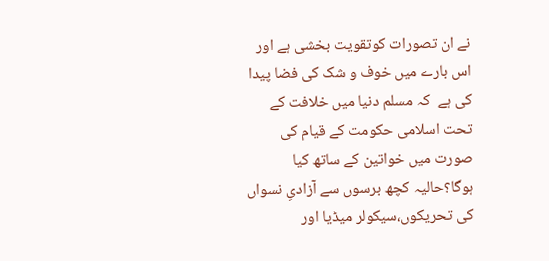نے ان تصورات کوتقویت بخشی ہے اور  اس بارے میں خوف و شک کی فضا پیدا کی ہے  کہ مسلم دنیا میں خلافت کے تحت اسلامی حکومت کے قیام کی صورت میں خواتین کے ساتھ کیا ہوگا؟حالیہ کچھ برسوں سے آزادیِ نسواں  کی تحریکوں،سیکولر میڈیا اور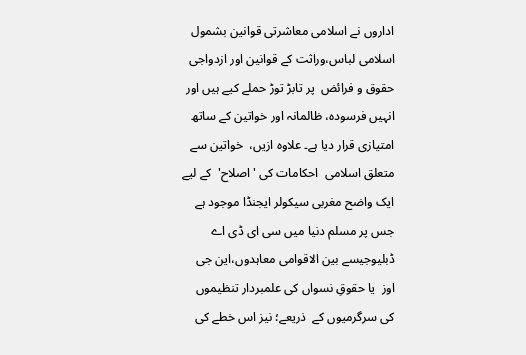اداروں نے اسلامی معاشرتی قوانین بشمول اسلامی لباس،وراثت کے قوانین اور ازدواجی حقوق و فرائض  پر تابڑ توڑ حملے کیے ہیں اور انہیں فرسودہ، ظالمانہ اور خواتین کے ساتھ امتیازی قرار دیا ہے۔ علاوہ ازیں،  خواتین سے متعلق اسلامی  احکامات کی 'اصلاح'  کے لیے ایک واضح مغربی سیکولر ایجنڈا موجود ہے جس پر مسلم دنیا میں سی ای ڈی اے ڈبلیوجیسے بین الاقوامی معاہدوں،این جی اوز  یا حقوقِ نسواں کی علمبردار تنظیموں  کی سرگرمیوں کے  ذریعے؛ نیز اس خطے کی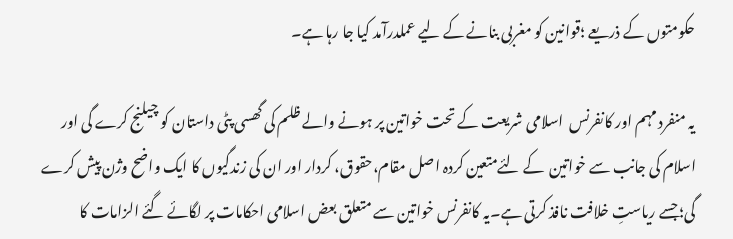حکومتوں کے ذریعے ؛قوانین کو مغربی بنانے کے لیے عملدرآمد کیا جا رہا ہے۔

یہ منفرد مہم اور کانفرنس  اسلامی شریعت کے تحت خواتین پر ہونے والے ظلم کی گھسی پٹی داستان کو چیلنج کرے گی اور  اسلام کی جانب سے خواتین  کے لئےمتعین کردہ اصل مقام،حقوق، کردار اور ان کی زندگیوں کا ایک واضح وژن پیش کرے گی؛جسے ریاستِ خلافت نافذ کرتی ہے۔یہ کانفرنس خواتین سے متعلق بعض اسلامی احکامات پر لگائے گئے الزامات کا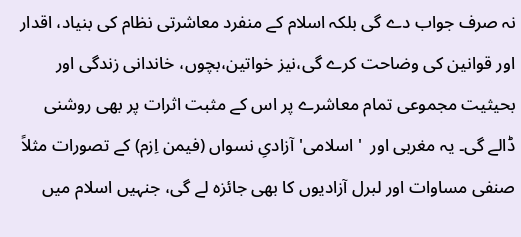نہ صرف جواب دے گی بلکہ اسلام کے منفرد معاشرتی نظام کی بنیاد، اقدار اور قوانین کی وضاحت کرے گی،نیز خواتین،بچوں، خاندانی زندگی اور بحیثیت مجموعی تمام معاشرے پر اس کے مثبت اثرات پر بھی روشنی ڈالے گی۔ یہ مغربی اور  'اسلامی' آزادیِ نسواں (فیمن اِزم) کے تصورات مثلاً صنفی مساوات اور لبرل آزادیوں کا بھی جائزہ لے گی، جنہیں اسلام میں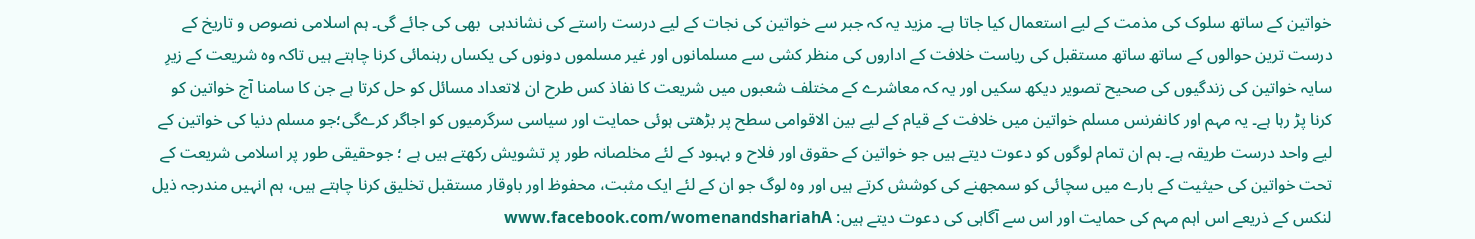خواتین کے ساتھ سلوک کی مذمت کے لیے استعمال کیا جاتا ہے۔ مزید یہ کہ جبر سے خواتین کی نجات کے لیے درست راستے کی نشاندہی  بھی کی جائے گی۔ ہم اسلامی نصوص و تاریخ کے درست ترین حوالوں کے ساتھ ساتھ مستقبل کی ریاست خلافت کے اداروں کی منظر کشی سے مسلمانوں اور غیر مسلموں دونوں کی یکساں رہنمائی کرنا چاہتے ہیں تاکہ وہ شریعت کے زیرِ سایہ خواتین کی زندگیوں کی صحیح تصویر دیکھ سکیں اور یہ کہ معاشرے کے مختلف شعبوں میں شریعت کا نفاذ کس طرح ان لاتعداد مسائل کو حل کرتا ہے جن کا سامنا آج خواتین کو کرنا پڑ رہا ہے۔ یہ مہم اور کانفرنس مسلم خواتین میں خلافت کے قیام کے لیے بین الاقوامی سطح پر بڑھتی ہوئی حمایت اور سیاسی سرگرمیوں کو اجاگر کرےگی؛جو مسلم دنیا کی خواتین کے لیے واحد درست طریقہ ہے۔ ہم ان تمام لوگوں کو دعوت دیتے ہیں جو خواتین کے حقوق اور فلاح و بہبود کے لئے مخلصانہ طور پر تشویش رکھتے ہیں ہے ؛ جوحقیقی طور پر اسلامی شریعت کے تحت خواتین کی حیثیت کے بارے میں سچائی کو سمجھنے کی کوشش کرتے ہیں اور وہ لوگ جو ان کے لئے ایک مثبت، محفوظ اور باوقار مستقبل تخلیق کرنا چاہتے ہیں، ہم انہیں مندرجہ ذیل لنکس کے ذریعے اس اہم مہم کی حمایت اور اس سے آگاہی کی دعوت دیتے ہیں: www.facebook.com/womenandshariahA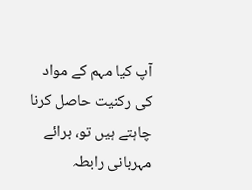آپ کیا مہم کے مواد کی رکنیت حاصل کرنا چاہتے ہیں تو، برائے مہربانی رابطہ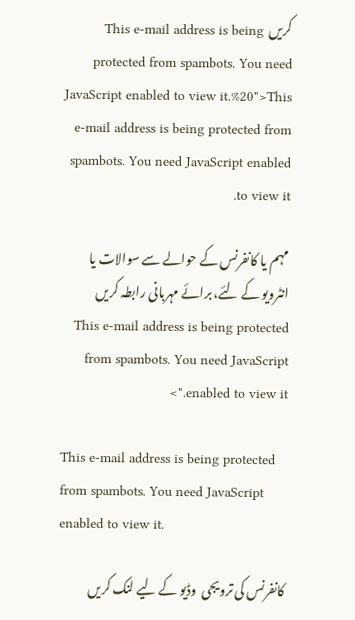کریں  This e-mail address is being protected from spambots. You need JavaScript enabled to view it.%20">This e-mail address is being protected from spambots. You need JavaScript enabled to view it.

مہم یا کانفرنس کے حوالے سے سوالات یا انٹرویو کے لئے، برائے مہربانی رابطہ کریں This e-mail address is being protected from spambots. You need JavaScript enabled to view it.">

This e-mail address is being protected from spambots. You need JavaScript enabled to view it.

کانفرنس کی ترویجی  وڈیو کے لیے لنک کریں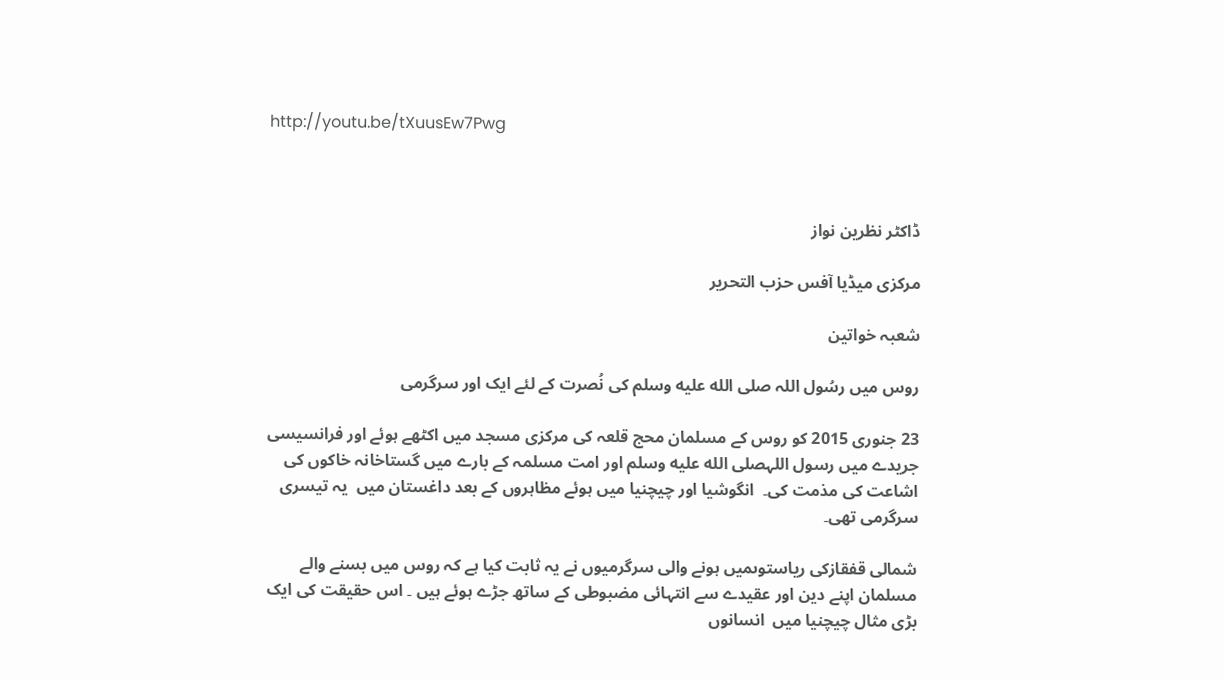http://youtu.be/tXuusEw7Pwg



ڈاکٹر نظرین نواز

مرکزی میڈیا آفس حزب التحرير

شعبہ خواتین

روس میں رسُول اللہ صلى الله عليه وسلم کی نُصرت کے لئے ایک اور سرگرمی

23 جنوری 2015 کو روس کے مسلمان محج قلعہ کی مرکزی مسجد میں اکٹھے ہوئے اور فرانسیسی جریدے میں رسول اللہصلى الله عليه وسلم اور امت مسلمہ کے بارے میں گستاخانہ خاکوں کی اشاعت کی مذمت کی۔  انگوشیا اور چیچنیا میں ہوئے مظاہروں کے بعد داغستان میں  یہ تیسری سرگرمی تھی۔

شمالی قفقازکی ریاستوںمیں ہونے والی سرگرمیوں نے یہ ثابت کیا ہے کہ روس میں بسنے والے مسلمان اپنے دین اور عقیدے سے انتہائی مضبوطی کے ساتھ جڑے ہوئے ہیں ۔ اس حقیقت کی ایک بڑی مثال چیچنیا میں  انسانوں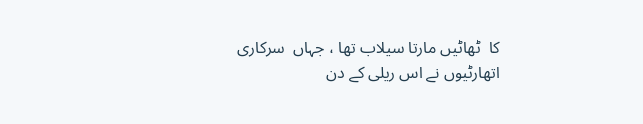کا  ٹھاٹیں مارتا سیلاب تھا ، جہاں  سرکاری اتھارٹیوں نے اس ریلی کے دن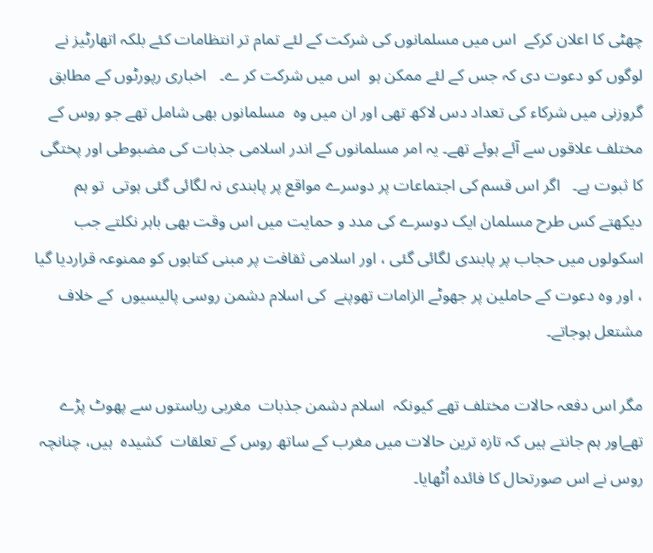چھٹی کا اعلان کرکے  اس میں مسلمانوں کی شرکت کے لئے تمام تر انتظامات کئے بلکہ اتھارٹیز نے لوگوں کو دعوت دی کہ جس کے لئے ممکن ہو  اس میں شرکت کر ے۔   اخباری رپورٹوں کے مطابق  گروزنی میں شرکاء کی تعداد دس لاکھ تھی اور ان میں وہ  مسلمانوں بھی شامل تھے جو روس کے مختلف علاقوں سے آئے ہوئے تھے۔ یہ امر مسلمانوں کے اندر اسلامی جذبات کی مضبوطی اور پختگی  کا ثبوت ہے۔   اگر اس قسم کی اجتماعات پر دوسرے مواقع پر پابندی نہ لگائی گئی ہوتی  تو ہم دیکھتے کس طرح مسلمان ایک دوسرے کی مدد و حمایت میں اس وقت بھی باہر نکلتے جب اسکولوں میں حجاب پر پابندی لگائی گئی ، اور اسلامی ثقافت پر مبنی کتابوں کو ممنوعہ قراردیا گیا ، اور وہ دعوت کے حاملین پر جھوٹے الزامات تھوپنے  کی اسلام دشمن روسی پالیسیوں  کے خلاف  مشتعل ہوجاتے۔

مگر اس دفعہ حالات مختلف تھے کیونکہ  اسلام دشمن جذبات  مغربی ریاستوں سے پھوٹ پڑے تھےاور ہم جانتے ہیں کہ تازہ ترین حالات میں مغرب کے ساتھ روس کے تعلقات  کشیدہ  ہیں، چنانچہ روس نے اس صورتحال کا فائدہ اُٹھایا۔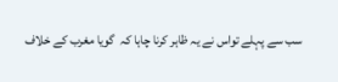سب سے پہلے تواس نے یہ ظاہر کرنا چاہا کہ  گویا مغرب کے خلاف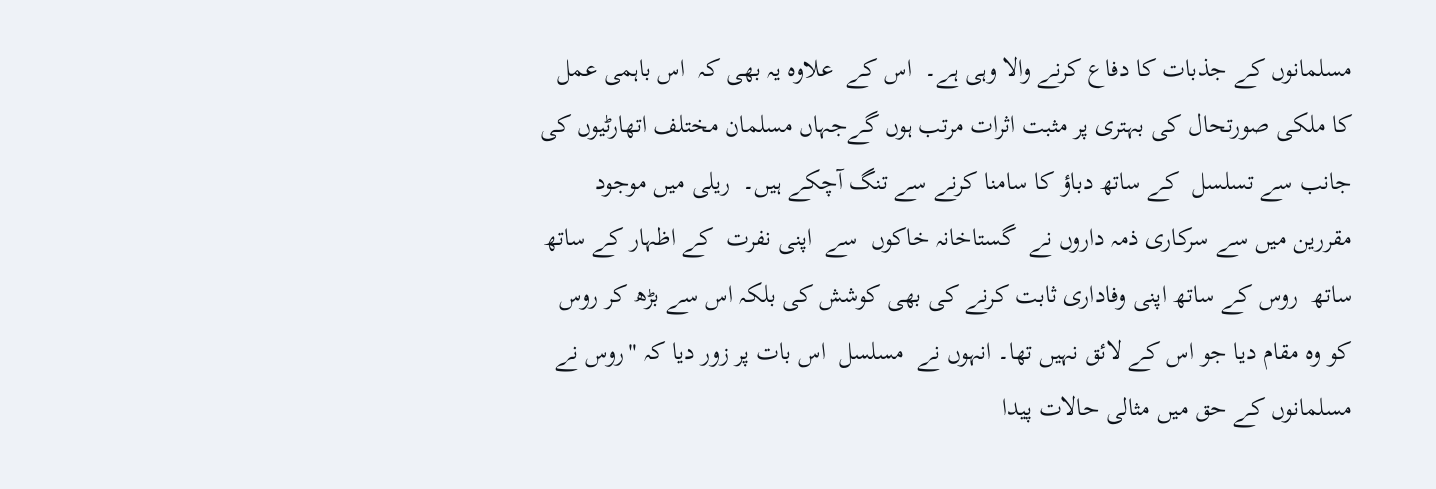مسلمانوں کے جذبات کا دفاع کرنے والا وہی ہے۔  اس کے  علاوہ یہ بھی کہ  اس باہمی عمل کا ملکی صورتحال کی بہتری پر مثبت اثرات مرتب ہوں گےجہاں مسلمان مختلف اتھارٹیوں کی جانب سے تسلسل  کے ساتھ دباؤ کا سامنا کرنے سے تنگ آچکے ہیں۔  ریلی میں موجود مقررین میں سے سرکاری ذمہ داروں نے  گستاخانہ خاکوں  سے  اپنی نفرت  کے اظہار کے ساتھ ساتھ  روس کے ساتھ اپنی وفاداری ثابت کرنے کی بھی کوشش کی بلکہ اس سے بڑھ کر روس کو وہ مقام دیا جو اس کے لائق نہیں تھا۔ انہوں نے  مسلسل  اس بات پر زور دیا کہ "روس نے مسلمانوں کے حق میں مثالی حالات پیدا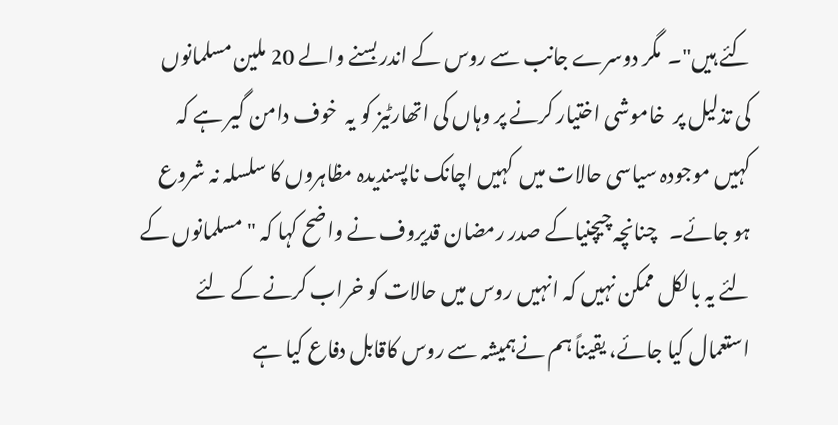کئے ہیں"۔  مگر دوسرے جانب سے روس کے اندر بسنے والے 20 ملین مسلمانوں کی تذلیل پر  خاموشی اختیار کرنے پر وہاں کی اتھارٹیز کو یہ  خوف دامن گیر ہے کہ کہیں موجودہ سیاسی حالات میں  کہیں اچانک ناپسندیدہ مظاہروں کا سلسلہ نہ شروع ہو جائے۔   چنانچہ چیچنیاکے صدر رمضان قدیروف نے واضح کہا کہ "مسلمانوں کے لئے یہ بالکل ممکن نہیں کہ انہیں روس میں حالات کو خراب کرنے کے لئے استعمال کیا جائے، یقیناً ہم نےہمیشہ سے روس کاقابل دفاع کیا ہے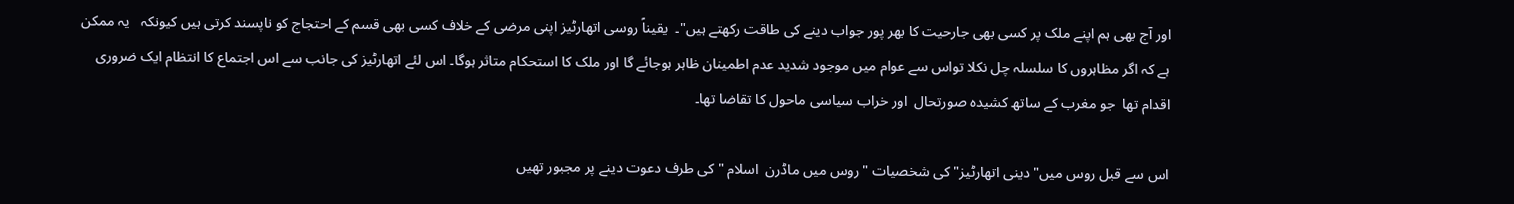اور آج بھی ہم اپنے ملک پر کسی بھی جارحیت کا بھر پور جواب دینے کی طاقت رکھتے ہیں"۔  یقیناً روسی اتھارٹیز اپنی مرضی کے خلاف کسی بھی قسم کے احتجاج کو ناپسند کرتی ہیں کیونکہ   یہ ممکن ہے کہ اگر مظاہروں کا سلسلہ چل نکلا تواس سے عوام میں موجود شدید عدم اطمینان ظاہر ہوجائے گا اور ملک کا استحکام متاثر ہوگا۔ اس لئے اتھارٹیز کی جانب سے اس اجتماع کا انتظام ایک ضروری اقدام تھا  جو مغرب کے ساتھ کشیدہ صورتحال  اور خراب سیاسی ماحول کا تقاضا تھا۔

اس سے قبل روس میں"دینی اتھارٹیز" کی شخصیات "روس میں ماڈرن  اسلام " کی طرف دعوت دینے پر مجبور تھیں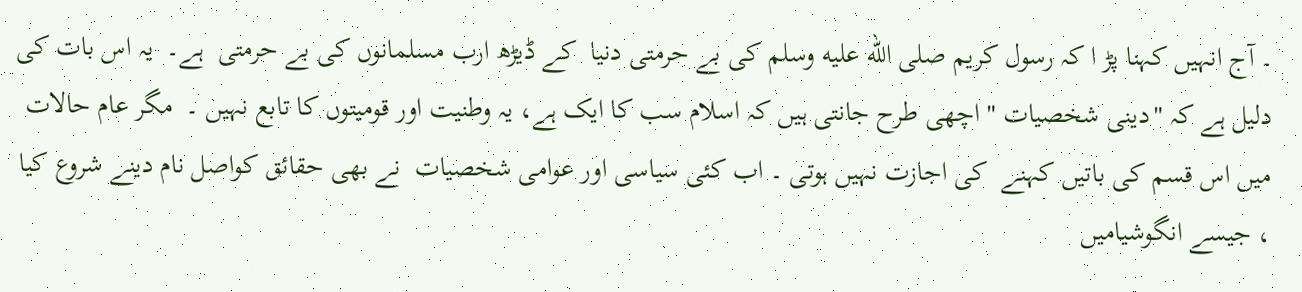۔ آج انہیں کہنا پڑ ا کہ رسول کریم صلى الله عليه وسلم کی بے حرمتی دنیا  کے ڈیڑھ ارب مسلمانوں کی بے حرمتی  ہے۔  یہ اس بات کی دلیل ہے کہ "دینی شخصیات " اچھی طرح جانتی ہیں کہ اسلام سب کا ایک ہے، یہ وطنیت اور قومیتوں کا تابع نہیں ۔  مگر عام حالات میں اس قسم کی باتیں کہنے  کی اجازت نہیں ہوتی ۔ اب کئی سیاسی اور عوامی شخصیات  نے بھی حقائق کواصل نام دینے شروع کیا ، جیسے انگوشیامیں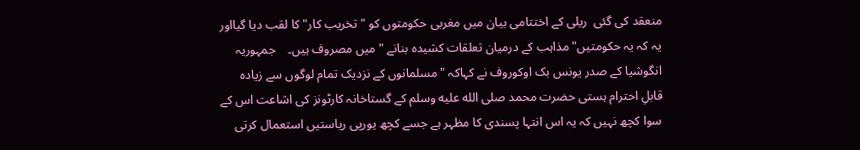منعقد کی گئی  ریلی کے اختتامی بیان میں مغربی حکومتوں کو "تخریب کار" کا لقب دیا گیااور یہ کہ یہ حکومتیں"مذاہب کے درمیان تعلقات کشیدہ بنانے " میں مصروف ہیں۔    جمہوریہ انگوشیا کے صدر یونس بک اوکوروف نے کہاکہ "مسلمانوں کے نزدیک تمام لوگوں سے زیادہ قابلِ احترام ہستی حضرت محمد صلى الله عليه وسلم کے گستاخانہ کارٹونز کی اشاعت اس کے سوا کچھ نہیں کہ یہ اس انتہا پسندی کا مظہر ہے جسے کچھ یورپی ریاستیں استعمال کرتی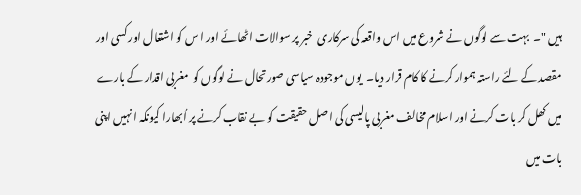ہیں "۔  بہت سے لوگوں نے شروع میں اس واقعہ کی سرکاری  خبر پر سوالات اٹھائے اور ا س کو اشتعال اور کسی اور مقصد کے لئے راستہ ہموار کرنے کا کام قرار دیا۔  یوں موجودہ سیاسی صورتحال نے لوگوں کو  مغربی اقدار کے بارے میں کھل کر بات کرنے اور اسلام مخالف مغربی پالیسی کی اصل حقیقت کو بے نقاب کرنے پر اُبھارا کیونکہ انہیں اپنی بات میں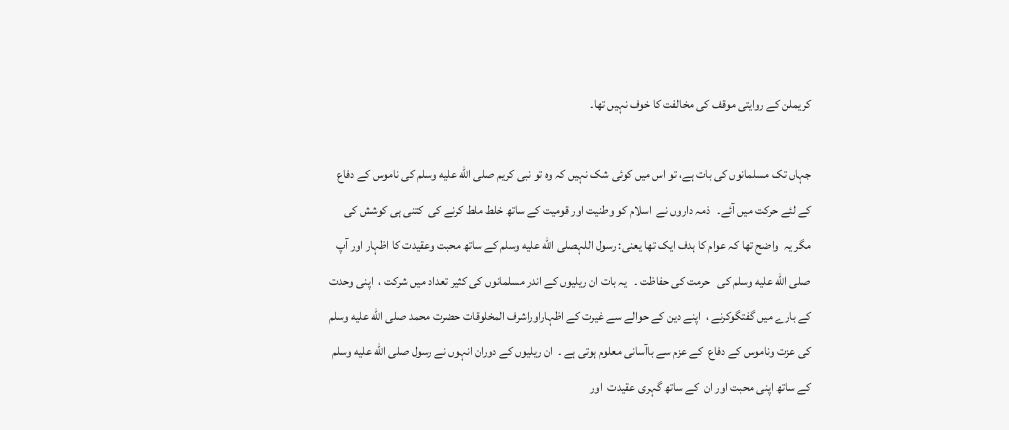کریملن کے روایتی موقف کی مخالفت کا خوف نہیں تھا۔

جہاں تک مسلمانوں کی بات ہے، تو اس میں کوئی شک نہیں کہ وہ تو نبی کریم صلى الله عليه وسلم کی ناموس کے دفاع کے لئے حرکت میں آئے۔   ذمہ داروں نے  اسلام کو وطنیت اور قومیت کے ساتھ خلط ملط کرنے کی  کتنی ہی کوشش کی مگر یہ  واضح تھا کہ عوام کا ہدف ایک تھا یعنی: رسول اللہصلى الله عليه وسلم کے ساتھ محبت وعقیدت کا اظہار اور آپ صلى الله عليه وسلم کی   حرمت کی حفاظت ۔   یہ بات ان ریلیوں کے اندر مسلمانوں کی کثیر تعداد میں شرکت ،  اپنی وحدت کے بارے میں گفتگوکرنے ،  اپنے دین کے حوالے سے غیرت کے اظہاراوراشرف المخلوقات حضرت محمد صلى الله عليه وسلم کی عزت وناموس کے دفاع  کے عزم سے باآسانی معلوم ہوتی ہے ۔  ان ریلیوں کے دوران انہوں نے رسول صلى الله عليه وسلم کے ساتھ اپنی محبت اور ان  کے ساتھ گہری عقیدت  اور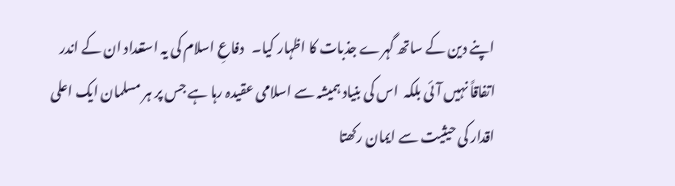اپنے دین کے ساتھ گہرے جذبات کا اظہار کیا۔   دفاعِ اسلام کی یہ استعداد ان کے اندر اتفاقاً نہیں آئی بلکہ  اس کی بنیاد ہمیشہ سے اسلامی عقیدہ رہا ہے جس پر ہر مسلمان ایک اعلی اقدار کی حیثیت سے ایمان رکھتا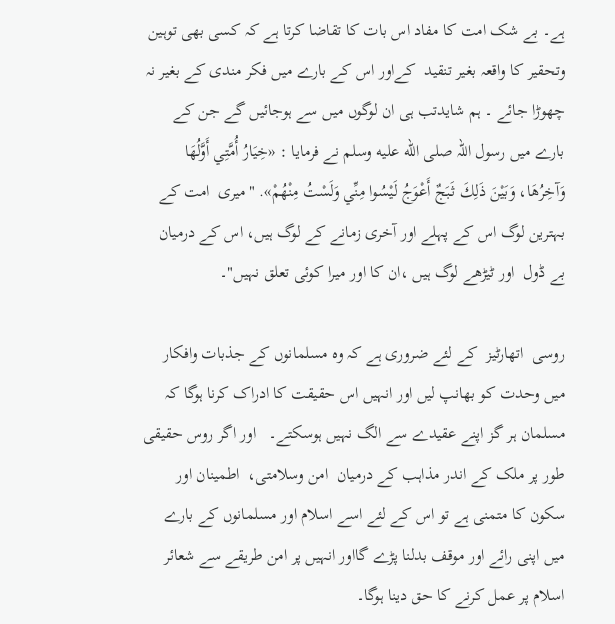ہے۔ بے شک امت کا مفاد اس بات کا تقاضا کرتا ہے کہ کسی بھی توہین وتحقیر کا واقعہ بغیر تنقید  کےاور اس کے بارے میں فکر مندی کے بغیر نہ چھوڑا جائے ۔ ہم شایدتب ہی ان لوگوں میں سے ہوجائیں گے جن کے بارے میں رسول اللہ صلى الله عليه وسلم نے فرمایا : «خِيَارُ أُمَّتِي أَوَّلُهَا وَآخِرُهَا، وَبَيْنَ ذَلِكَ ثَبَجٌ أَعْوَجُ لَيْسُوا مِنِّي وَلَسْتُ مِنْهُمْ». "میری  امت کے بہترین لوگ اس کے پہلے اور آخری زمانے کے لوگ ہیں، اس کے درمیان بے ڈول  اور ٹیڑھے لوگ ہیں ،ان کا اور میرا کوئی تعلق نہیں"۔

روسی  اتھارٹیز  کے لئے ضروری ہے کہ وہ مسلمانوں کے جذبات وافکار میں وحدت کو بھانپ لیں اور انہیں اس حقیقت کا ادراک کرنا ہوگا کہ مسلمان ہر گز اپنے عقیدے سے الگ نہیں ہوسکتے۔   اور اگر روس حقیقی طور پر ملک کے اندر مذاہب کے درمیان  امن وسلامتی،  اطمینان اور سکون کا متمنی ہے تو اس کے لئے اسے اسلام اور مسلمانوں کے بارے میں اپنی رائے اور موقف بدلنا پڑے گااور انہیں پر امن طریقے سے شعائر اسلام پر عمل کرنے کا حق دینا ہوگا۔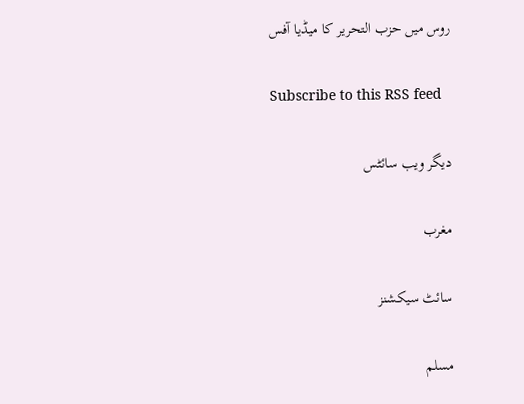روس میں حزب التحریر کا میڈیا آفس

Subscribe to this RSS feed

دیگر ویب سائٹس

مغرب

سائٹ سیکشنز

مسلم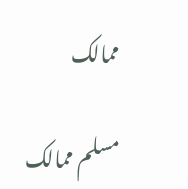ممالک

مسلم ممالک